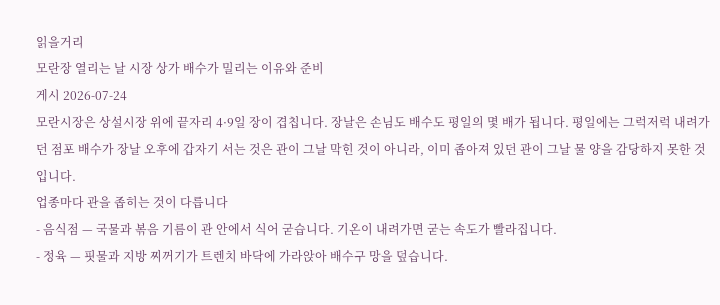읽을거리
모란장 열리는 날 시장 상가 배수가 밀리는 이유와 준비
게시 2026-07-24
모란시장은 상설시장 위에 끝자리 4·9일 장이 겹칩니다. 장날은 손님도 배수도 평일의 몇 배가 됩니다. 평일에는 그럭저럭 내려가던 점포 배수가 장날 오후에 갑자기 서는 것은 관이 그날 막힌 것이 아니라, 이미 좁아져 있던 관이 그날 물 양을 감당하지 못한 것입니다.
업종마다 관을 좁히는 것이 다릅니다
- 음식점 — 국물과 볶음 기름이 관 안에서 식어 굳습니다. 기온이 내려가면 굳는 속도가 빨라집니다.
- 정육 — 핏물과 지방 찌꺼기가 트렌치 바닥에 가라앉아 배수구 망을 덮습니다.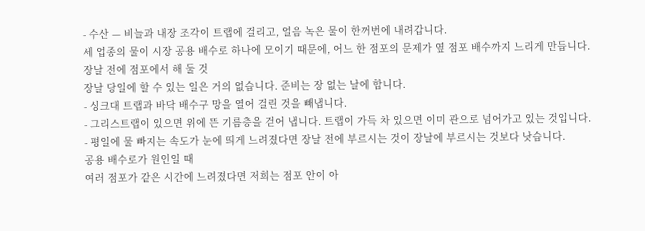- 수산 — 비늘과 내장 조각이 트랩에 걸리고, 얼음 녹은 물이 한꺼번에 내려갑니다.
세 업종의 물이 시장 공용 배수로 하나에 모이기 때문에, 어느 한 점포의 문제가 옆 점포 배수까지 느리게 만듭니다.
장날 전에 점포에서 해 둘 것
장날 당일에 할 수 있는 일은 거의 없습니다. 준비는 장 없는 날에 합니다.
- 싱크대 트랩과 바닥 배수구 망을 열어 걸린 것을 빼냅니다.
- 그리스트랩이 있으면 위에 뜬 기름층을 걷어 냅니다. 트랩이 가득 차 있으면 이미 관으로 넘어가고 있는 것입니다.
- 평일에 물 빠지는 속도가 눈에 띄게 느려졌다면 장날 전에 부르시는 것이 장날에 부르시는 것보다 낫습니다.
공용 배수로가 원인일 때
여러 점포가 같은 시간에 느려졌다면 저희는 점포 안이 아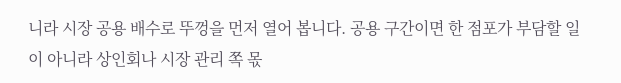니라 시장 공용 배수로 뚜껑을 먼저 열어 봅니다. 공용 구간이면 한 점포가 부담할 일이 아니라 상인회나 시장 관리 쪽 몫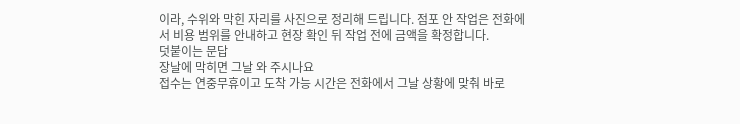이라, 수위와 막힌 자리를 사진으로 정리해 드립니다. 점포 안 작업은 전화에서 비용 범위를 안내하고 현장 확인 뒤 작업 전에 금액을 확정합니다.
덧붙이는 문답
장날에 막히면 그날 와 주시나요
접수는 연중무휴이고 도착 가능 시간은 전화에서 그날 상황에 맞춰 바로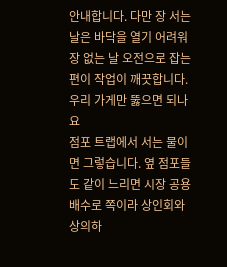안내합니다. 다만 장 서는 날은 바닥을 열기 어려워 장 없는 날 오전으로 잡는 편이 작업이 깨끗합니다.
우리 가게만 뚫으면 되나요
점포 트랩에서 서는 물이면 그렇습니다. 옆 점포들도 같이 느리면 시장 공용 배수로 쪽이라 상인회와 상의하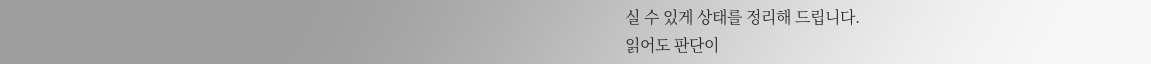실 수 있게 상태를 정리해 드립니다.
읽어도 판단이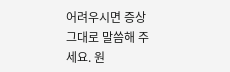어려우시면 증상 그대로 말씀해 주세요. 원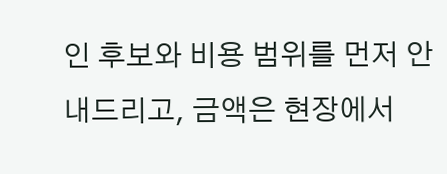인 후보와 비용 범위를 먼저 안내드리고, 금액은 현장에서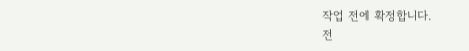작업 전에 확정합니다.
전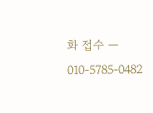화 접수 — 010-5785-0482